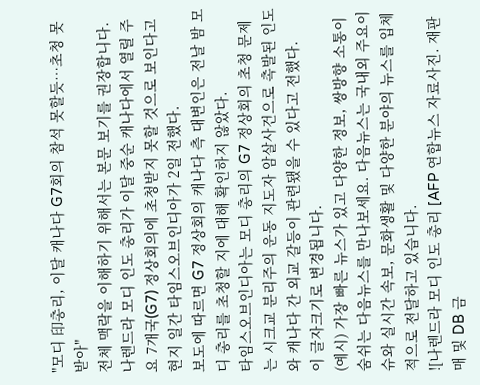"모디 印총리, 이달 캐나다 G7회의 참석 못할듯…초청 못받아"
전체 맥락을 이해하기 위해서는 본문 보기를 권장합니다.
나렌드라 모디 인도 총리가 이달 중순 캐나다에서 열릴 주요 7개국(G7) 정상회의에 초청받지 못할 것으로 보인다고 현지 일간 타임스오브인디아가 2일 전했다.
보도에 따르면 G7 정상회의 캐나다 측 대변인은 전날 밤 모디 총리를 초청할 지에 대해 확인하지 않았다.
타임스오브인디아는 모디 총리의 G7 정상회의 초청 문제는 시크교 분리주의 운동 지도자 암살사건으로 촉발된 인도와 캐나다 간 외교 갈등이 관련됐을 수 있다고 전했다.
이 글자크기로 변경됩니다.
(예시) 가장 빠른 뉴스가 있고 다양한 정보, 쌍방향 소통이 숨쉬는 다음뉴스를 만나보세요. 다음뉴스는 국내외 주요이슈와 실시간 속보, 문화생활 및 다양한 분야의 뉴스를 입체적으로 전달하고 있습니다.
![나렌드라 모디 인도 총리 [AFP 연합뉴스 자료사진. 재판매 및 DB 금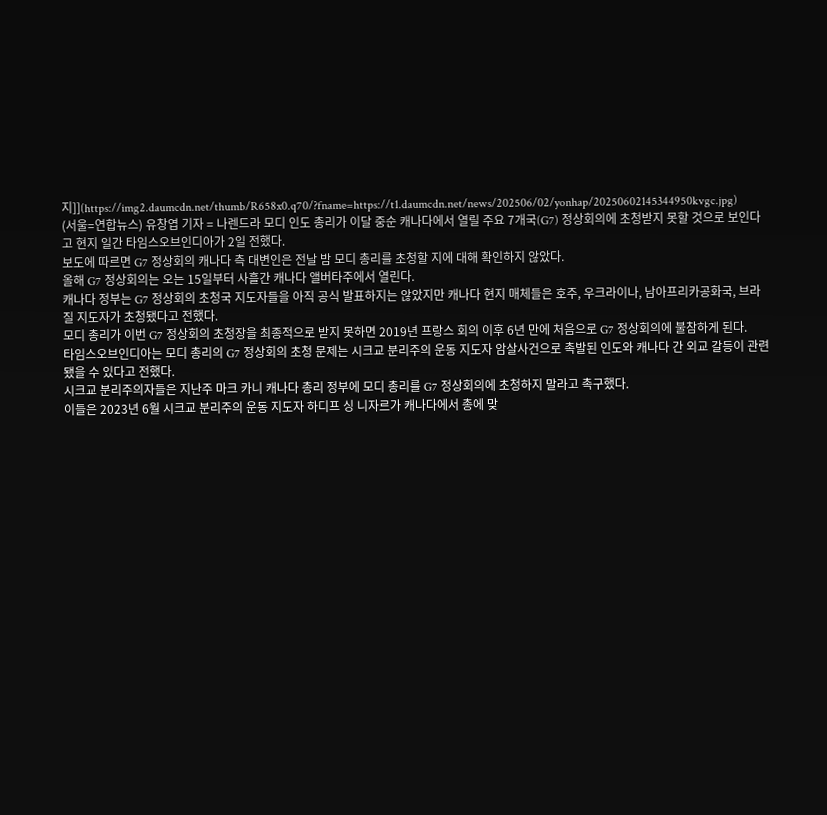지]](https://img2.daumcdn.net/thumb/R658x0.q70/?fname=https://t1.daumcdn.net/news/202506/02/yonhap/20250602145344950kvgc.jpg)
(서울=연합뉴스) 유창엽 기자 = 나렌드라 모디 인도 총리가 이달 중순 캐나다에서 열릴 주요 7개국(G7) 정상회의에 초청받지 못할 것으로 보인다고 현지 일간 타임스오브인디아가 2일 전했다.
보도에 따르면 G7 정상회의 캐나다 측 대변인은 전날 밤 모디 총리를 초청할 지에 대해 확인하지 않았다.
올해 G7 정상회의는 오는 15일부터 사흘간 캐나다 앨버타주에서 열린다.
캐나다 정부는 G7 정상회의 초청국 지도자들을 아직 공식 발표하지는 않았지만 캐나다 현지 매체들은 호주, 우크라이나, 남아프리카공화국, 브라질 지도자가 초청됐다고 전했다.
모디 총리가 이번 G7 정상회의 초청장을 최종적으로 받지 못하면 2019년 프랑스 회의 이후 6년 만에 처음으로 G7 정상회의에 불참하게 된다.
타임스오브인디아는 모디 총리의 G7 정상회의 초청 문제는 시크교 분리주의 운동 지도자 암살사건으로 촉발된 인도와 캐나다 간 외교 갈등이 관련됐을 수 있다고 전했다.
시크교 분리주의자들은 지난주 마크 카니 캐나다 총리 정부에 모디 총리를 G7 정상회의에 초청하지 말라고 촉구했다.
이들은 2023년 6월 시크교 분리주의 운동 지도자 하디프 싱 니자르가 캐나다에서 총에 맞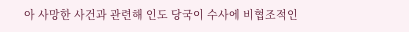아 사망한 사건과 관련해 인도 당국이 수사에 비협조적인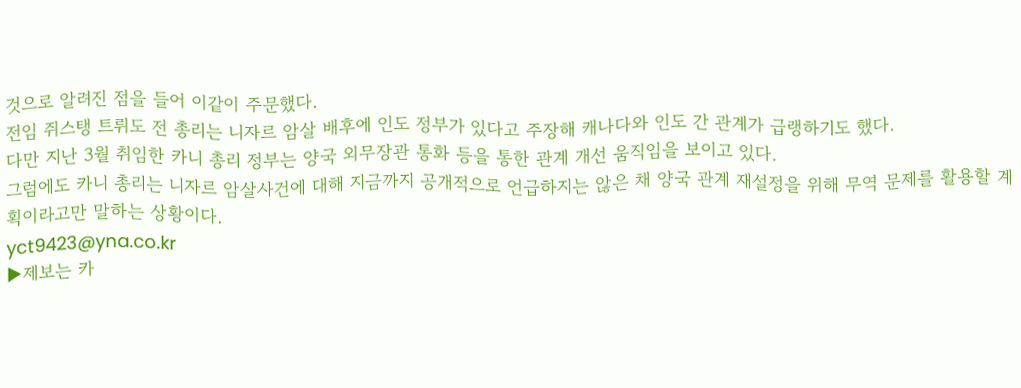것으로 알려진 점을 들어 이같이 주문했다.
전임 쥐스탱 트뤼도 전 총리는 니자르 암살 배후에 인도 정부가 있다고 주장해 캐나다와 인도 간 관계가 급랭하기도 했다.
다만 지난 3월 취임한 카니 총리 정부는 양국 외무장관 통화 등을 통한 관계 개선 움직임을 보이고 있다.
그럼에도 카니 총리는 니자르 암살사건에 대해 지금까지 공개적으로 언급하지는 않은 채 양국 관계 재설정을 위해 무역 문제를 활용할 계획이라고만 말하는 상황이다.
yct9423@yna.co.kr
▶제보는 카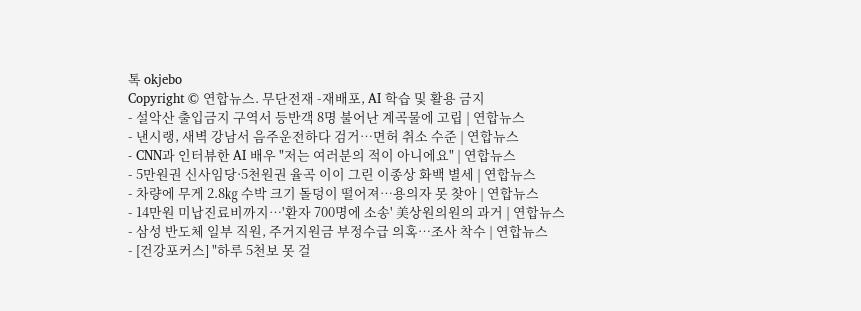톡 okjebo
Copyright © 연합뉴스. 무단전재 -재배포, AI 학습 및 활용 금지
- 설악산 출입금지 구역서 등반객 8명 불어난 계곡물에 고립 | 연합뉴스
- 낸시랭, 새벽 강남서 음주운전하다 검거…면허 취소 수준 | 연합뉴스
- CNN과 인터뷰한 AI 배우 "저는 여러분의 적이 아니에요" | 연합뉴스
- 5만원권 신사임당·5천원권 율곡 이이 그린 이종상 화백 별세 | 연합뉴스
- 차량에 무게 2.8㎏ 수박 크기 돌덩이 떨어져…용의자 못 찾아 | 연합뉴스
- 14만원 미납진료비까지…'환자 700명에 소송' 美상원의원의 과거 | 연합뉴스
- 삼성 반도체 일부 직원, 주거지원금 부정수급 의혹…조사 착수 | 연합뉴스
- [건강포커스] "하루 5천보 못 걸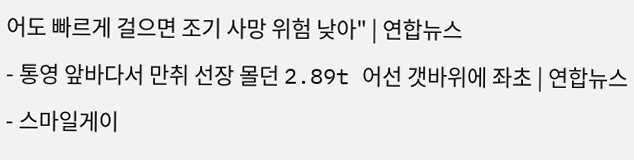어도 빠르게 걸으면 조기 사망 위험 낮아" | 연합뉴스
- 통영 앞바다서 만취 선장 몰던 2.89t 어선 갯바위에 좌초 | 연합뉴스
- 스마일게이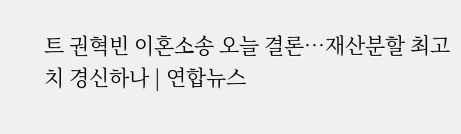트 권혁빈 이혼소송 오늘 결론…재산분할 최고치 경신하나 | 연합뉴스